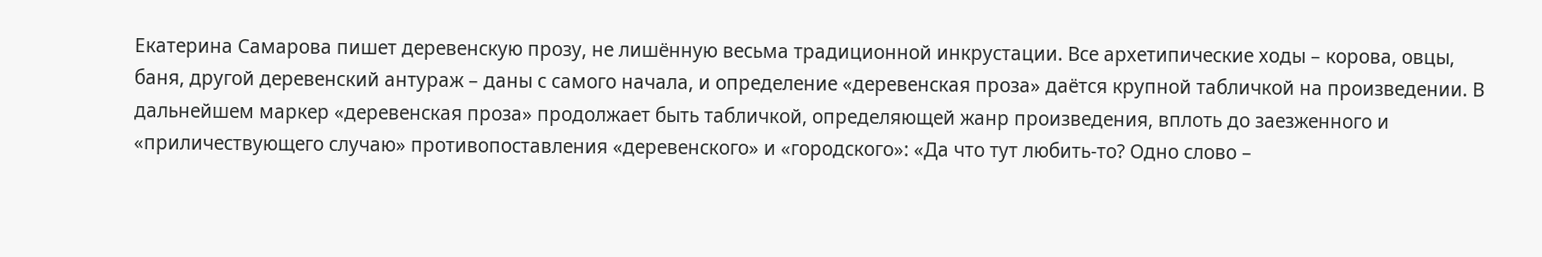Екатерина Самарова пишет деревенскую прозу, не лишённую весьма традиционной инкрустации. Все архетипические ходы – корова, овцы, баня, другой деревенский антураж – даны с самого начала, и определение «деревенская проза» даётся крупной табличкой на произведении. В дальнейшем маркер «деревенская проза» продолжает быть табличкой, определяющей жанр произведения, вплоть до заезженного и «приличествующего случаю» противопоставления «деревенского» и «городского»: «Да что тут любить-то? Одно слово –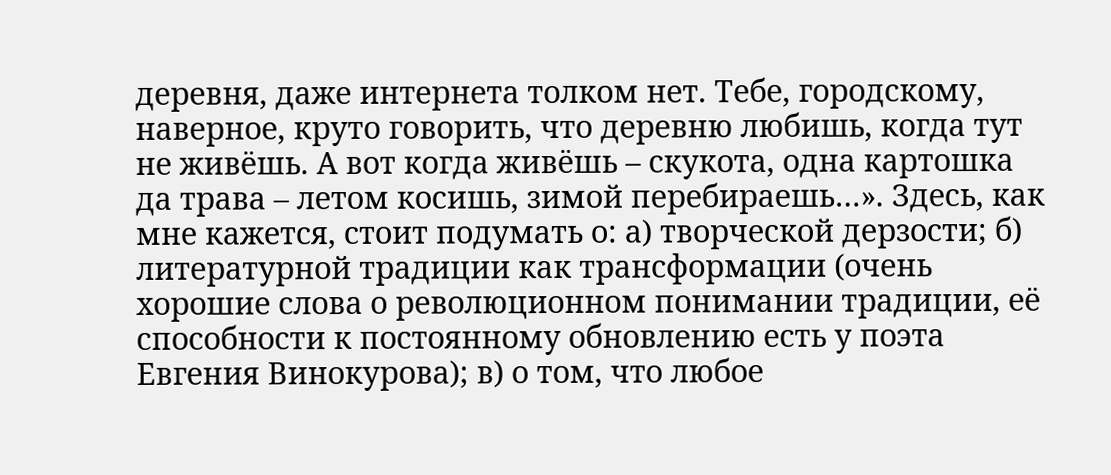деревня, даже интернета толком нет. Тебе, городскому, наверное, круто говорить, что деревню любишь, когда тут не живёшь. А вот когда живёшь – скукота, одна картошка да трава – летом косишь, зимой перебираешь…». Здесь, как мне кажется, стоит подумать о: а) творческой дерзости; б) литературной традиции как трансформации (очень хорошие слова о революционном понимании традиции, её способности к постоянному обновлению есть у поэта Евгения Винокурова); в) о том, что любое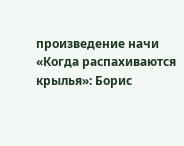произведение начи
«Когда распахиваются крылья»: Борис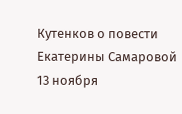Кутенков о повести Екатерины Самаровой
13 ноября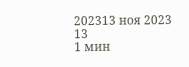202313 ноя 2023
13
1 мин